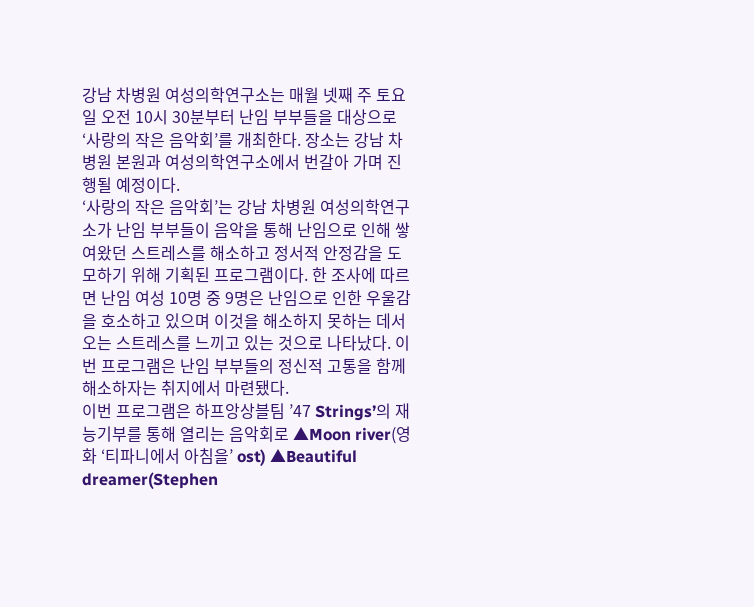강남 차병원 여성의학연구소는 매월 넷째 주 토요일 오전 10시 30분부터 난임 부부들을 대상으로 ‘사랑의 작은 음악회’를 개최한다. 장소는 강남 차병원 본원과 여성의학연구소에서 번갈아 가며 진행될 예정이다.
‘사랑의 작은 음악회’는 강남 차병원 여성의학연구소가 난임 부부들이 음악을 통해 난임으로 인해 쌓여왔던 스트레스를 해소하고 정서적 안정감을 도모하기 위해 기획된 프로그램이다. 한 조사에 따르면 난임 여성 10명 중 9명은 난임으로 인한 우울감을 호소하고 있으며 이것을 해소하지 못하는 데서 오는 스트레스를 느끼고 있는 것으로 나타났다. 이번 프로그램은 난임 부부들의 정신적 고통을 함께 해소하자는 취지에서 마련됐다.
이번 프로그램은 하프앙상블팀 ’47 Strings’의 재능기부를 통해 열리는 음악회로 ▲Moon river(영화 ‘티파니에서 아침을’ ost) ▲Beautiful dreamer(Stephen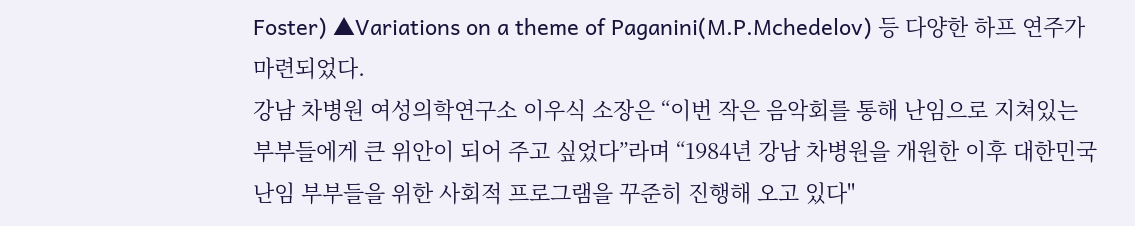Foster) ▲Variations on a theme of Paganini(M.P.Mchedelov) 등 다양한 하프 연주가 마련되었다.
강남 차병원 여성의학연구소 이우식 소장은 “이번 작은 음악회를 통해 난임으로 지쳐있는 부부들에게 큰 위안이 되어 주고 싶었다”라며 “1984년 강남 차병원을 개원한 이후 대한민국 난임 부부들을 위한 사회적 프로그램을 꾸준히 진행해 오고 있다"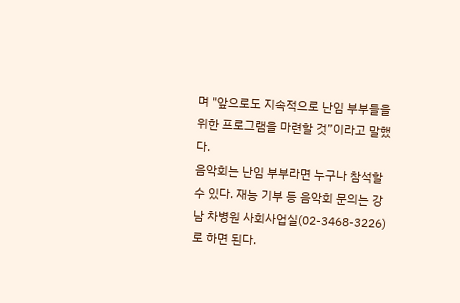며 "앞으로도 지속적으로 난임 부부들을 위한 프로그램을 마련할 것”이라고 말했다.
음악회는 난임 부부라면 누구나 참석할 수 있다. 재능 기부 등 음악회 문의는 강남 차병원 사회사업실(02-3468-3226)로 하면 된다.